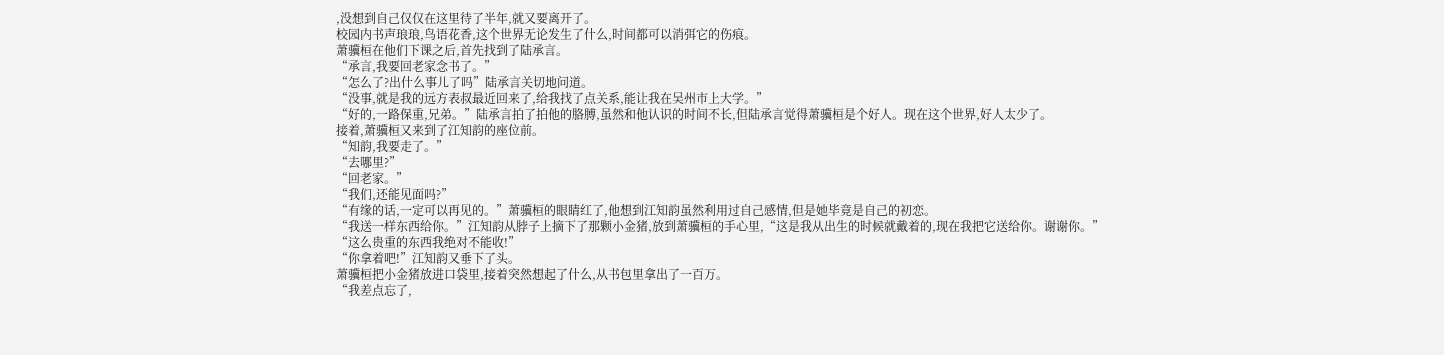,没想到自己仅仅在这里待了半年,就又要离开了。
校园内书声琅琅,鸟语花香,这个世界无论发生了什么,时间都可以消弭它的伤痕。
萧骥桓在他们下课之后,首先找到了陆承言。
“承言,我要回老家念书了。”
“怎么了?出什么事儿了吗”陆承言关切地问道。
“没事,就是我的远方表叔最近回来了,给我找了点关系,能让我在吴州市上大学。”
“好的,一路保重,兄弟。”陆承言拍了拍他的胳膊,虽然和他认识的时间不长,但陆承言觉得萧骥桓是个好人。现在这个世界,好人太少了。
接着,萧骥桓又来到了江知韵的座位前。
“知韵,我要走了。”
“去哪里?”
“回老家。”
“我们,还能见面吗?”
“有缘的话,一定可以再见的。”萧骥桓的眼睛红了,他想到江知韵虽然利用过自己感情,但是她毕竟是自己的初恋。
“我送一样东西给你。”江知韵从脖子上摘下了那颗小金猪,放到萧骥桓的手心里,“这是我从出生的时候就戴着的,现在我把它送给你。谢谢你。”
“这么贵重的东西我绝对不能收!”
“你拿着吧!”江知韵又垂下了头。
萧骥桓把小金猪放进口袋里,接着突然想起了什么,从书包里拿出了一百万。
“我差点忘了,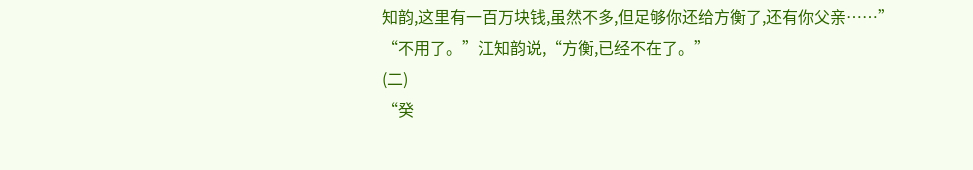知韵,这里有一百万块钱,虽然不多,但足够你还给方衡了,还有你父亲……”
“不用了。”江知韵说,“方衡,已经不在了。”
(二)
“癸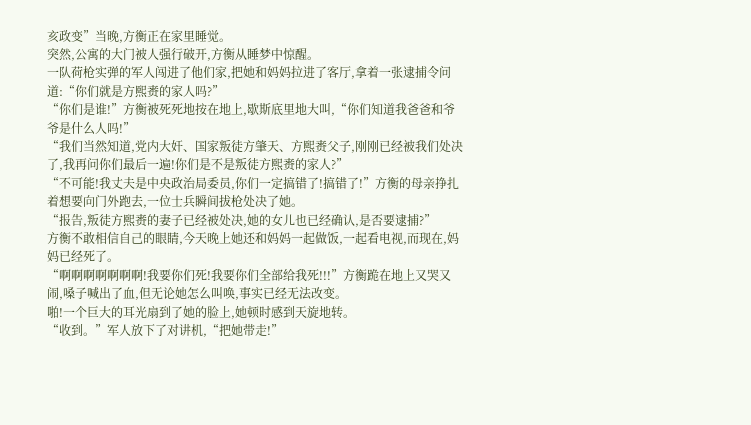亥政变”当晚,方衡正在家里睡觉。
突然,公寓的大门被人强行破开,方衡从睡梦中惊醒。
一队荷枪实弹的军人闯进了他们家,把她和妈妈拉进了客厅,拿着一张逮捕令问道:“你们就是方熙赉的家人吗?”
“你们是谁!”方衡被死死地按在地上,歇斯底里地大叫,“你们知道我爸爸和爷爷是什么人吗!”
“我们当然知道,党内大奸、国家叛徒方肇天、方熙赉父子,刚刚已经被我们处决了,我再问你们最后一遍!你们是不是叛徒方熙赉的家人?”
“不可能!我丈夫是中央政治局委员,你们一定搞错了!搞错了!”方衡的母亲挣扎着想要向门外跑去,一位士兵瞬间拔枪处决了她。
“报告,叛徒方熙赉的妻子已经被处决,她的女儿也已经确认,是否要逮捕?”
方衡不敢相信自己的眼睛,今天晚上她还和妈妈一起做饭,一起看电视,而现在,妈妈已经死了。
“啊啊啊啊啊啊啊!我要你们死!我要你们全部给我死!!!”方衡跪在地上又哭又闹,嗓子喊出了血,但无论她怎么叫唤,事实已经无法改变。
啪!一个巨大的耳光扇到了她的脸上,她顿时感到天旋地转。
“收到。”军人放下了对讲机,“把她带走!”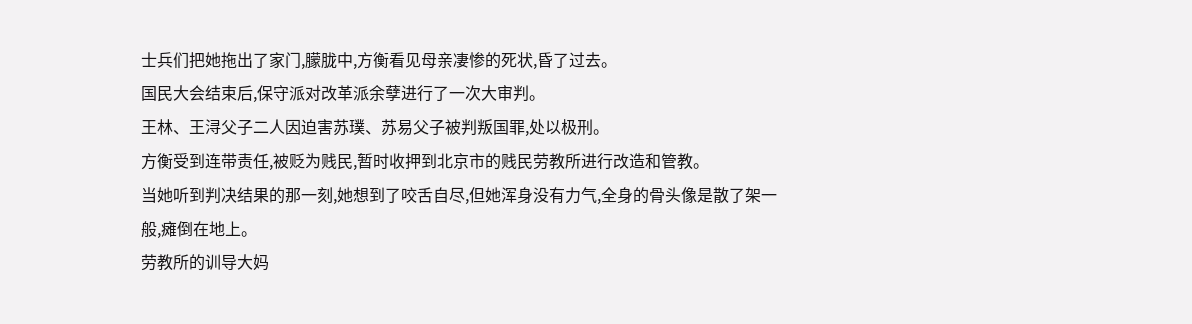士兵们把她拖出了家门,朦胧中,方衡看见母亲凄惨的死状,昏了过去。
国民大会结束后,保守派对改革派余孽进行了一次大审判。
王林、王浔父子二人因迫害苏璞、苏易父子被判叛国罪,处以极刑。
方衡受到连带责任,被贬为贱民,暂时收押到北京市的贱民劳教所进行改造和管教。
当她听到判决结果的那一刻,她想到了咬舌自尽,但她浑身没有力气,全身的骨头像是散了架一般,瘫倒在地上。
劳教所的训导大妈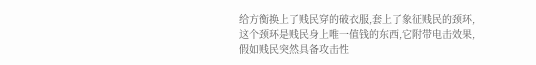给方衡换上了贱民穿的破衣服,套上了象征贱民的颈环,这个颈环是贱民身上唯一值钱的东西,它附带电击效果,假如贱民突然具备攻击性